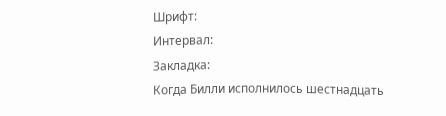Шрифт:
Интервал:
Закладка:
Когда Билли исполнилось шестнадцать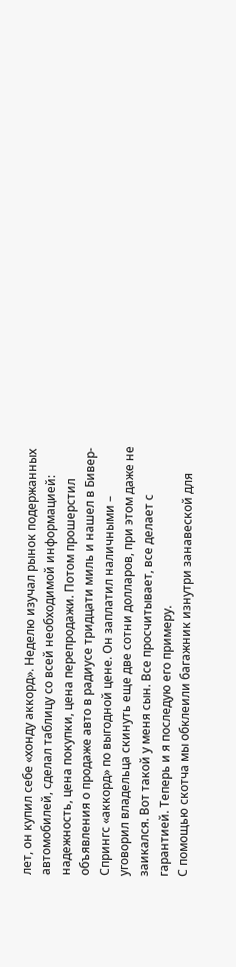лет, он купил себе «хонду аккорд». Неделю изучал рынок подержанных автомобилей, сделал таблицу со всей необходимой информацией: надежность, цена покупки, цена перепродажи. Потом прошерстил объявления о продаже авто в радиусе тридцати миль и нашел в Бивер-Спрингс «аккорд» по выгодной цене. Он заплатил наличными – уговорил владельца скинуть еще две сотни долларов, при этом даже не заикался. Вот такой у меня сын. Все просчитывает, все делает с гарантией. Теперь и я последую его примеру.
С помощью скотча мы обклеили багажник изнутри занавеской для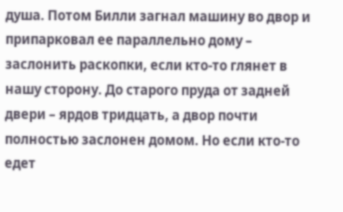душа. Потом Билли загнал машину во двор и припарковал ее параллельно дому – заслонить раскопки, если кто-то глянет в нашу сторону. До старого пруда от задней двери – ярдов тридцать, а двор почти полностью заслонен домом. Но если кто-то едет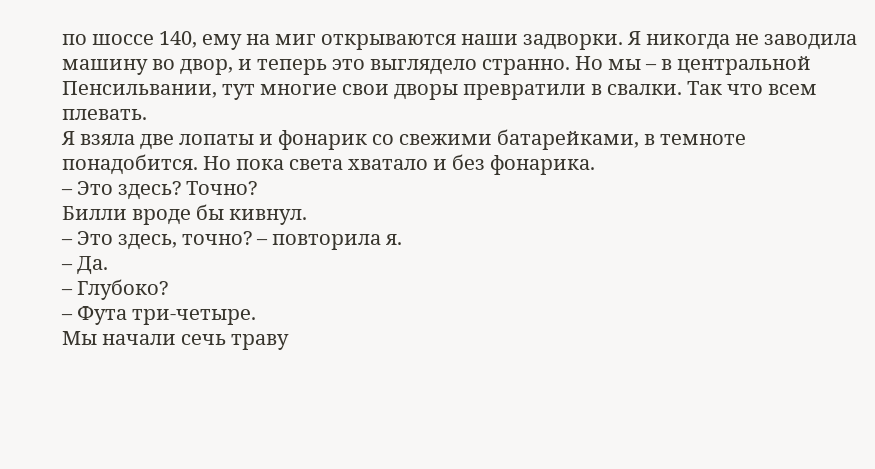по шоссе 140, ему на миг открываются наши задворки. Я никогда не заводила машину во двор, и теперь это выглядело странно. Но мы – в центральной Пенсильвании, тут многие свои дворы превратили в свалки. Так что всем плевать.
Я взяла две лопаты и фонарик со свежими батарейками, в темноте понадобится. Но пока света хватало и без фонарика.
– Это здесь? Точно?
Билли вроде бы кивнул.
– Это здесь, точно? – повторила я.
– Да.
– Глубоко?
– Фута три-четыре.
Мы начали сечь траву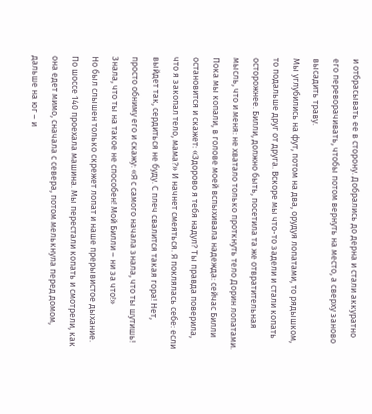и отбрасывать ее в сторону. Добрались до дерна и стали аккуратно его переворачивать, чтобы потом вернуть на место, а сверху заново высадить траву.
Мы углубились на фут, потом на два, орудуя лопатами, то рядышком, то подальше друг от друга. Вскоре мы что-то задели и стали копать осторожнее. Билли, должно быть, посетила та же отвратительная мысль, что и меня: не хватало только проткнуть тело Дорин лопатами.
Пока мы копали, в голове моей вспыхивала надежда: сейчас Билли остановится и скажет: «Здорово я тебя надул? Ты правда поверила, что я закопал тело, мама?» И начнет смеяться. Я поклялась себе: если выйдет так, сердиться не буду. С плеч свалится такая гора! Нет, просто обниму его и скажу: «Я с самого начала знала, что ты шутишь! Знала, что ты на такое не способен! Мой Билли – ни за что!»
Но был слышен только скрежет лопат и наше прерывистое дыхание.
По шоссе 140 проехала машина. Мы перестали копать и смотрели, как она едет мимо, сначала с севера, потом мелькнула перед домом, дальше на юг – и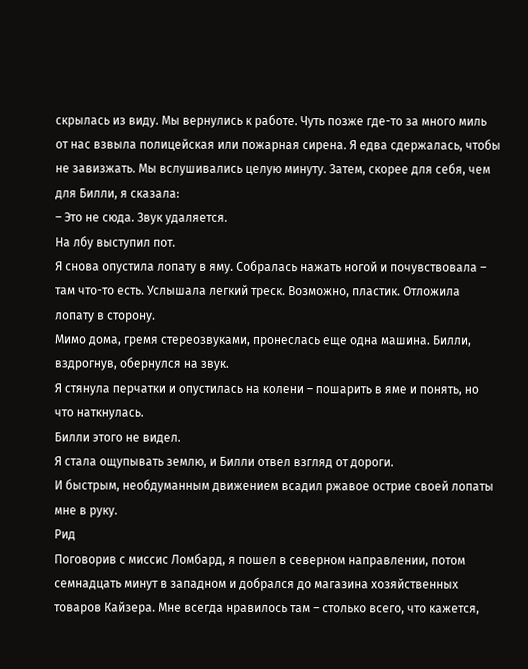скрылась из виду. Мы вернулись к работе. Чуть позже где-то за много миль от нас взвыла полицейская или пожарная сирена. Я едва сдержалась, чтобы не завизжать. Мы вслушивались целую минуту. Затем, скорее для себя, чем для Билли, я сказала:
– Это не сюда. Звук удаляется.
На лбу выступил пот.
Я снова опустила лопату в яму. Собралась нажать ногой и почувствовала – там что-то есть. Услышала легкий треск. Возможно, пластик. Отложила лопату в сторону.
Мимо дома, гремя стереозвуками, пронеслась еще одна машина. Билли, вздрогнув, обернулся на звук.
Я стянула перчатки и опустилась на колени – пошарить в яме и понять, но что наткнулась.
Билли этого не видел.
Я стала ощупывать землю, и Билли отвел взгляд от дороги.
И быстрым, необдуманным движением всадил ржавое острие своей лопаты мне в руку.
Рид
Поговорив с миссис Ломбард, я пошел в северном направлении, потом семнадцать минут в западном и добрался до магазина хозяйственных товаров Кайзера. Мне всегда нравилось там – столько всего, что кажется,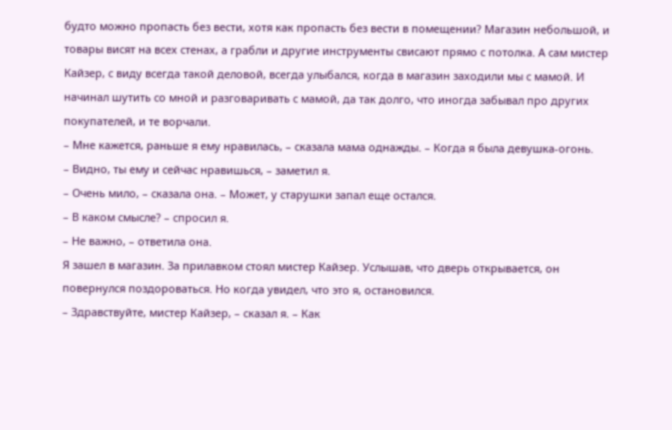будто можно пропасть без вести, хотя как пропасть без вести в помещении? Магазин небольшой, и товары висят на всех стенах, а грабли и другие инструменты свисают прямо с потолка. А сам мистер Кайзер, с виду всегда такой деловой, всегда улыбался, когда в магазин заходили мы с мамой. И начинал шутить со мной и разговаривать с мамой, да так долго, что иногда забывал про других покупателей, и те ворчали.
– Мне кажется, раньше я ему нравилась, – сказала мама однажды. – Когда я была девушка-огонь.
– Видно, ты ему и сейчас нравишься, – заметил я.
– Очень мило, – сказала она. – Может, у старушки запал еще остался.
– В каком смысле? – спросил я.
– Не важно, – ответила она.
Я зашел в магазин. За прилавком стоял мистер Кайзер. Услышав, что дверь открывается, он повернулся поздороваться. Но когда увидел, что это я, остановился.
– Здравствуйте, мистер Кайзер, – сказал я. – Как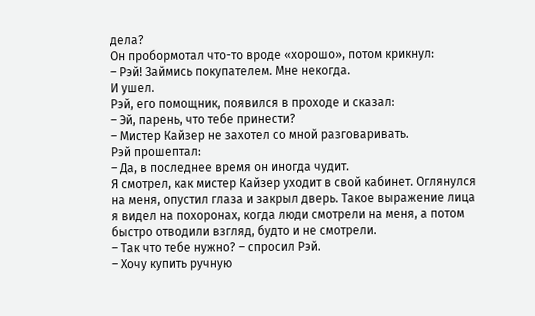дела?
Он пробормотал что-то вроде «хорошо», потом крикнул:
– Рэй! Займись покупателем. Мне некогда.
И ушел.
Рэй, его помощник, появился в проходе и сказал:
– Эй, парень, что тебе принести?
– Мистер Кайзер не захотел со мной разговаривать.
Рэй прошептал:
– Да, в последнее время он иногда чудит.
Я смотрел, как мистер Кайзер уходит в свой кабинет. Оглянулся на меня, опустил глаза и закрыл дверь. Такое выражение лица я видел на похоронах, когда люди смотрели на меня, а потом быстро отводили взгляд, будто и не смотрели.
– Так что тебе нужно? – спросил Рэй.
– Хочу купить ручную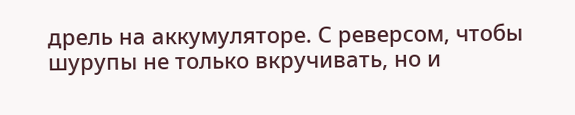дрель на аккумуляторе. С реверсом, чтобы шурупы не только вкручивать, но и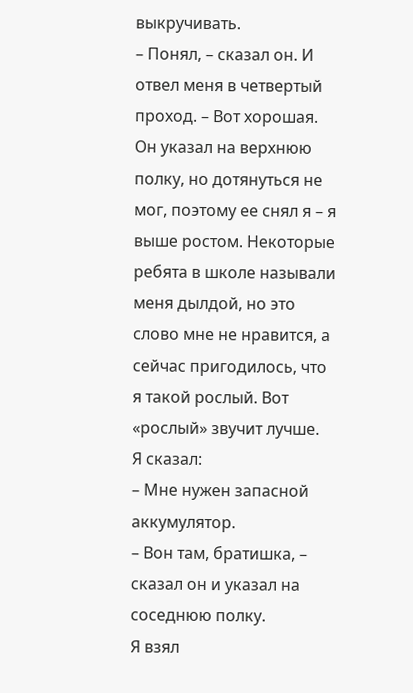выкручивать.
– Понял, – сказал он. И отвел меня в четвертый проход. – Вот хорошая.
Он указал на верхнюю полку, но дотянуться не мог, поэтому ее снял я – я выше ростом. Некоторые ребята в школе называли меня дылдой, но это слово мне не нравится, а сейчас пригодилось, что я такой рослый. Вот «рослый» звучит лучше.
Я сказал:
– Мне нужен запасной аккумулятор.
– Вон там, братишка, – сказал он и указал на соседнюю полку.
Я взял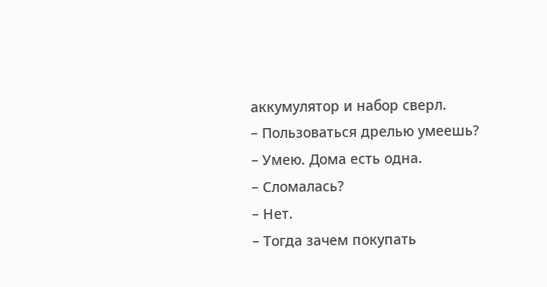аккумулятор и набор сверл.
– Пользоваться дрелью умеешь?
– Умею. Дома есть одна.
– Сломалась?
– Нет.
– Тогда зачем покупать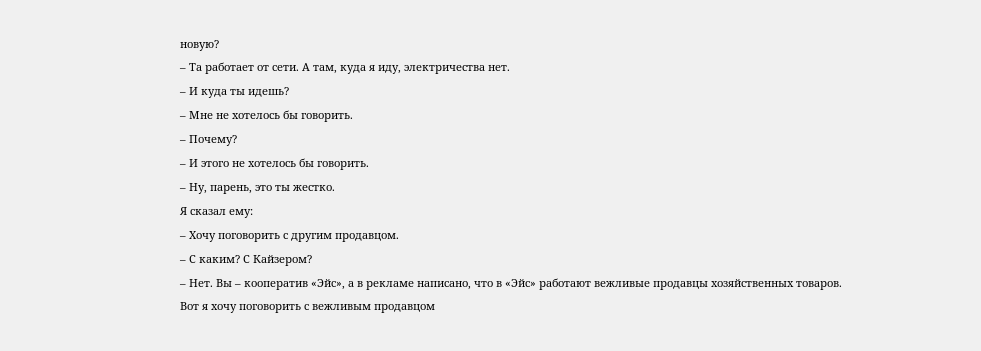новую?
– Та работает от сети. А там, куда я иду, электричества нет.
– И куда ты идешь?
– Мне не хотелось бы говорить.
– Почему?
– И этого не хотелось бы говорить.
– Ну, парень, это ты жестко.
Я сказал ему:
– Хочу поговорить с другим продавцом.
– С каким? С Кайзером?
– Нет. Вы – кооператив «Эйс», а в рекламе написано, что в «Эйс» работают вежливые продавцы хозяйственных товаров. Вот я хочу поговорить с вежливым продавцом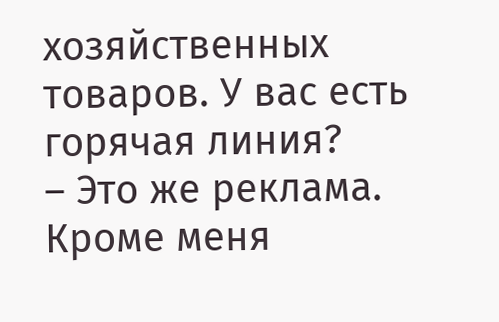хозяйственных товаров. У вас есть горячая линия?
– Это же реклама. Кроме меня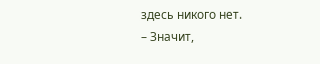здесь никого нет.
– Значит,